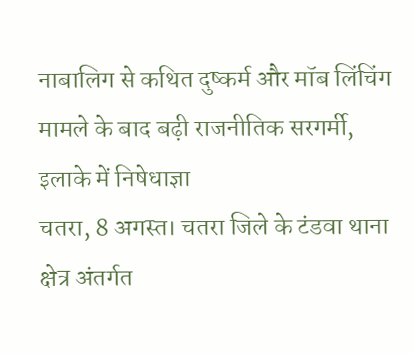नाबालिग से कथित दुष्कर्म और मॉब लिंचिंग मामले के बाद बढ़ी राजनीतिक सरगर्मी, इलाके में निषेधाज्ञा
चतरा, 8 अगस्त। चतरा जिले के टंडवा थाना क्षेत्र अंतर्गत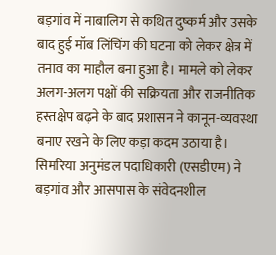बड़गांव में नाबालिग से कथित दुष्कर्म और उसके बाद हुई मॉब लिंचिंग की घटना को लेकर क्षेत्र में तनाव का माहौल बना हुआ है। मामले को लेकर अलग-अलग पक्षों की सक्रियता और राजनीतिक हस्तक्षेप बढ़ने के बाद प्रशासन ने कानून-व्यवस्था बनाए रखने के लिए कड़ा कदम उठाया है। सिमरिया अनुमंडल पदाधिकारी (एसडीएम) ने बड़गांव और आसपास के संवेदनशील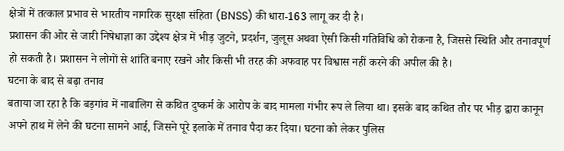क्षेत्रों में तत्काल प्रभाव से भारतीय नागरिक सुरक्षा संहिता (BNSS) की धारा-163 लागू कर दी है।
प्रशासन की ओर से जारी निषेधाज्ञा का उद्देश्य क्षेत्र में भीड़ जुटने, प्रदर्शन, जुलूस अथवा ऐसी किसी गतिविधि को रोकना है, जिससे स्थिति और तनावपूर्ण हो सकती है। प्रशासन ने लोगों से शांति बनाए रखने और किसी भी तरह की अफवाह पर विश्वास नहीं करने की अपील की है।
घटना के बाद से बढ़ा तनाव
बताया जा रहा है कि बड़गांव में नाबालिग से कथित दुष्कर्म के आरोप के बाद मामला गंभीर रूप ले लिया था। इसके बाद कथित तौर पर भीड़ द्वारा कानून अपने हाथ में लेने की घटना सामने आई, जिसने पूरे इलाके में तनाव पैदा कर दिया। घटना को लेकर पुलिस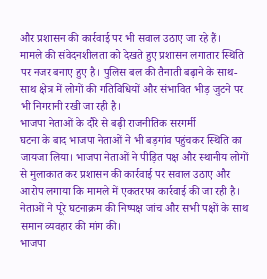और प्रशासन की कार्रवाई पर भी सवाल उठाए जा रहे हैं।
मामले की संवेदनशीलता को देखते हुए प्रशासन लगातार स्थिति पर नजर बनाए हुए है। पुलिस बल की तैनाती बढ़ाने के साथ-साथ क्षेत्र में लोगों की गतिविधियों और संभावित भीड़ जुटने पर भी निगरानी रखी जा रही है।
भाजपा नेताओं के दौरे से बढ़ी राजनीतिक सरगर्मी
घटना के बाद भाजपा नेताओं ने भी बड़गांव पहुंचकर स्थिति का जायजा लिया। भाजपा नेताओं ने पीड़ित पक्ष और स्थानीय लोगों से मुलाकात कर प्रशासन की कार्रवाई पर सवाल उठाए और आरोप लगाया कि मामले में एकतरफा कार्रवाई की जा रही है। नेताओं ने पूरे घटनाक्रम की निष्पक्ष जांच और सभी पक्षों के साथ समान व्यवहार की मांग की।
भाजपा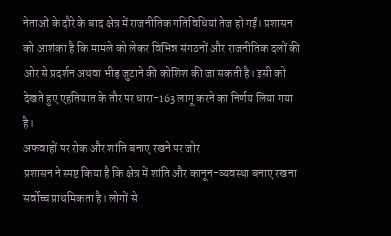नेताओं के दौरे के बाद क्षेत्र में राजनीतिक गतिविधियां तेज हो गईं। प्रशासन को आशंका है कि मामले को लेकर विभिन्न संगठनों और राजनीतिक दलों की ओर से प्रदर्शन अथवा भीड़ जुटाने की कोशिश की जा सकती है। इसी को देखते हुए एहतियात के तौर पर धारा-163 लागू करने का निर्णय लिया गया है।
अफवाहों पर रोक और शांति बनाए रखने पर जोर
प्रशासन ने स्पष्ट किया है कि क्षेत्र में शांति और कानून-व्यवस्था बनाए रखना सर्वोच्च प्राथमिकता है। लोगों से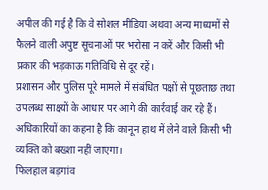अपील की गई है कि वे सोशल मीडिया अथवा अन्य माध्यमों से फैलने वाली अपुष्ट सूचनाओं पर भरोसा न करें और किसी भी प्रकार की भड़काऊ गतिविधि से दूर रहें।
प्रशासन और पुलिस पूरे मामले में संबंधित पक्षों से पूछताछ तथा उपलब्ध साक्ष्यों के आधार पर आगे की कार्रवाई कर रहे हैं। अधिकारियों का कहना है कि कानून हाथ में लेने वाले किसी भी व्यक्ति को बख्शा नहीं जाएगा।
फिलहाल बड़गांव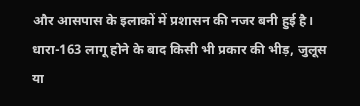और आसपास के इलाकों में प्रशासन की नजर बनी हुई है। धारा-163 लागू होने के बाद किसी भी प्रकार की भीड़, जुलूस या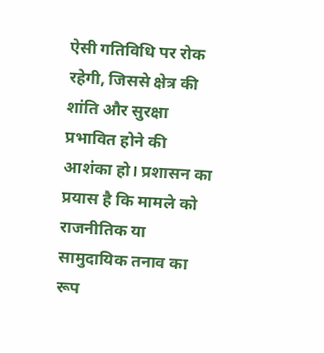ऐसी गतिविधि पर रोक रहेगी, जिससे क्षेत्र की शांति और सुरक्षा प्रभावित होने की आशंका हो। प्रशासन का प्रयास है कि मामले को राजनीतिक या सामुदायिक तनाव का रूप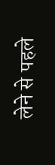लेने से पहले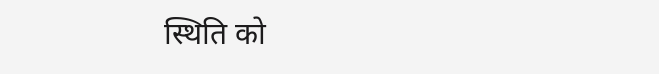स्थिति को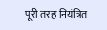पूरी तरह नियंत्रित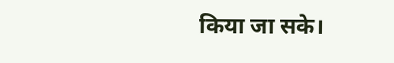किया जा सके।